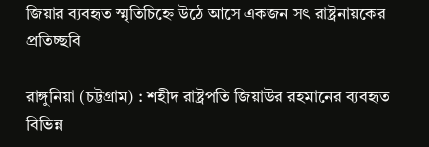জিয়ার ব্যবহৃত স্মৃতিচিহ্নে উঠে আসে একজন সৎ রাষ্ট্রনায়কের প্রতিচ্ছবি

রাঙ্গুনিয়া (চট্টগ্রাম) : শহীদ রাষ্ট্রপতি জিয়াউর রহমানের ব্যবহৃত বিভিন্ন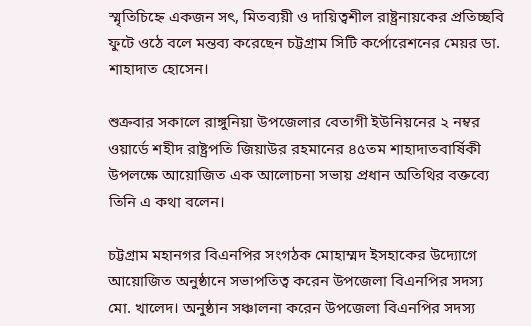স্মৃতিচিহ্নে একজন সৎ, মিতব্যয়ী ও দায়িত্বশীল রাষ্ট্রনায়কের প্রতিচ্ছবি ফুটে ওঠে বলে মন্তব্য করেছেন চট্টগ্রাম সিটি কর্পোরেশনের মেয়র ডা. শাহাদাত হোসেন।

শুক্রবার সকালে রাঙ্গুনিয়া উপজেলার বেতাগী ইউনিয়নের ২ নম্বর ওয়ার্ডে শহীদ রাষ্ট্রপতি জিয়াউর রহমানের ৪৫তম শাহাদাতবার্ষিকী উপলক্ষে আয়োজিত এক আলোচনা সভায় প্রধান অতিথির বক্তব্যে তিনি এ কথা বলেন।

চট্টগ্রাম মহানগর বিএনপির সংগঠক মোহাম্মদ ইসহাকের উদ্যোগে আয়োজিত অনুষ্ঠানে সভাপতিত্ব করেন উপজেলা বিএনপির সদস্য মো. খালেদ। অনুষ্ঠান সঞ্চালনা করেন উপজেলা বিএনপির সদস্য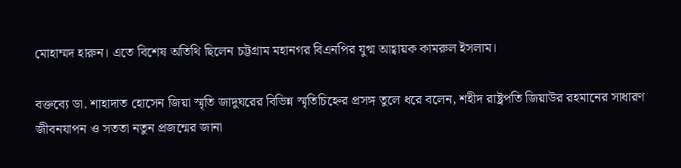মোহাম্মদ হারুন। এতে বিশেষ অতিথি ছিলেন চট্টগ্রাম মহানগর বিএনপির যুগ্ম আহ্বায়ক কামরুল ইসলাম।

বক্তব্যে ডা. শাহাদাত হোসেন জিয়া স্মৃতি জাদুঘরের বিভিন্ন স্মৃতিচিহ্নের প্রসঙ্গ তুলে ধরে বলেন, শহীদ রাষ্ট্রপতি জিয়াউর রহমানের সাধারণ জীবনযাপন ও সততা নতুন প্রজন্মের জানা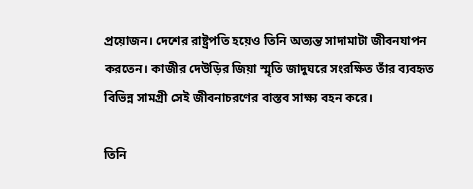প্রয়োজন। দেশের রাষ্ট্রপতি হয়েও তিনি অত্যন্ত সাদামাটা জীবনযাপন করতেন। কাজীর দেউড়ির জিয়া স্মৃতি জাদুঘরে সংরক্ষিত তাঁর ব্যবহৃত বিভিন্ন সামগ্রী সেই জীবনাচরণের বাস্তব সাক্ষ্য বহন করে।

তিনি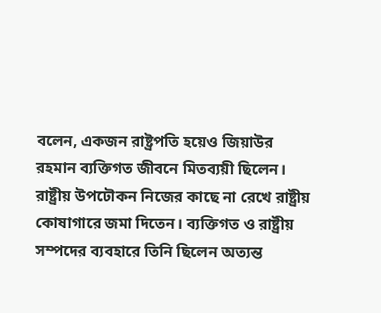বলেন, একজন রাষ্ট্রপতি হয়েও জিয়াউর রহমান ব্যক্তিগত জীবনে মিতব্যয়ী ছিলেন। রাষ্ট্রীয় উপঢৌকন নিজের কাছে না রেখে রাষ্ট্রীয় কোষাগারে জমা দিতেন। ব্যক্তিগত ও রাষ্ট্রীয় সম্পদের ব্যবহারে তিনি ছিলেন অত্যন্ত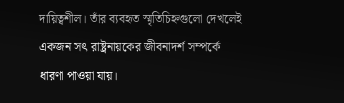দায়িত্বশীল। তাঁর ব্যবহৃত স্মৃতিচিহ্নগুলো দেখলেই একজন সৎ রাষ্ট্রনায়কের জীবনাদর্শ সম্পর্কে ধারণা পাওয়া যায়।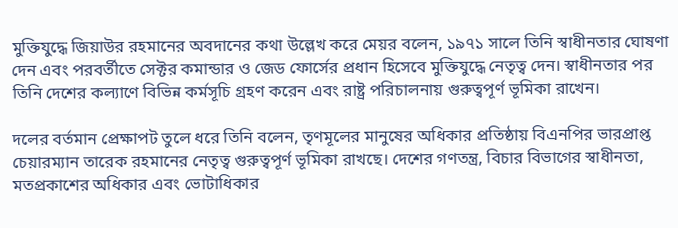মুক্তিযুদ্ধে জিয়াউর রহমানের অবদানের কথা উল্লেখ করে মেয়র বলেন, ১৯৭১ সালে তিনি স্বাধীনতার ঘোষণা দেন এবং পরবর্তীতে সেক্টর কমান্ডার ও জেড ফোর্সের প্রধান হিসেবে মুক্তিযুদ্ধে নেতৃত্ব দেন। স্বাধীনতার পর তিনি দেশের কল্যাণে বিভিন্ন কর্মসূচি গ্রহণ করেন এবং রাষ্ট্র পরিচালনায় গুরুত্বপূর্ণ ভূমিকা রাখেন।

দলের বর্তমান প্রেক্ষাপট তুলে ধরে তিনি বলেন, তৃণমূলের মানুষের অধিকার প্রতিষ্ঠায় বিএনপির ভারপ্রাপ্ত চেয়ারম্যান তারেক রহমানের নেতৃত্ব গুরুত্বপূর্ণ ভূমিকা রাখছে। দেশের গণতন্ত্র, বিচার বিভাগের স্বাধীনতা, মতপ্রকাশের অধিকার এবং ভোটাধিকার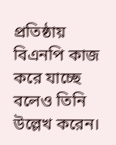প্রতিষ্ঠায় বিএনপি কাজ করে যাচ্ছে বলেও তিনি উল্লেখ করেন।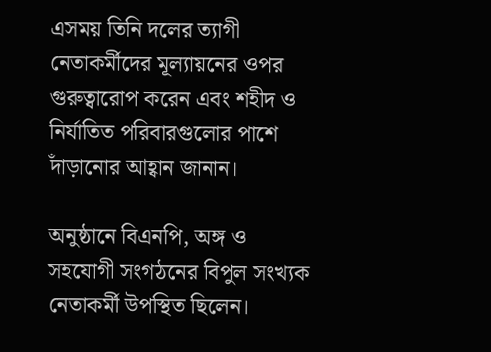এসময় তিনি দলের ত্যাগী নেতাকর্মীদের মূল্যায়নের ওপর গুরুত্বারোপ করেন এবং শহীদ ও নির্যাতিত পরিবারগুলোর পাশে দাঁড়ানোর আহ্বান জানান।

অনুষ্ঠানে বিএনপি, অঙ্গ ও সহযোগী সংগঠনের বিপুল সংখ্যক নেতাকর্মী উপস্থিত ছিলেন।